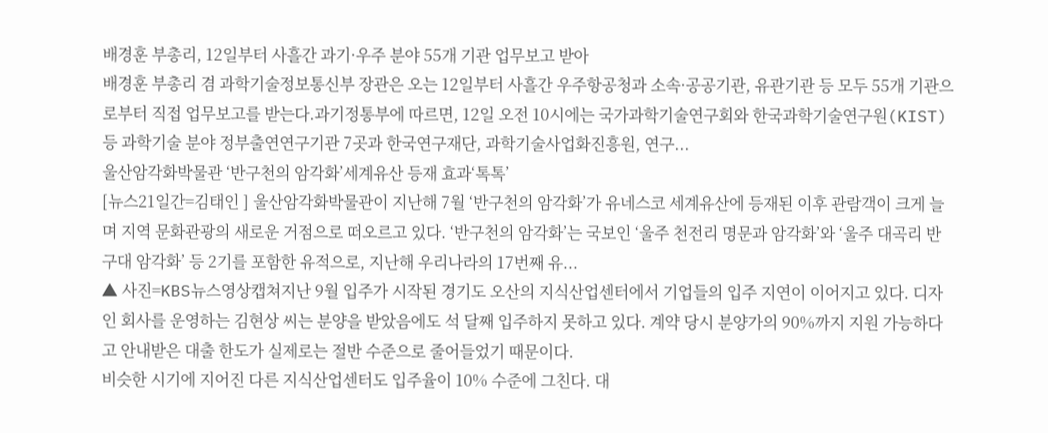배경훈 부총리, 12일부터 사흘간 과기·우주 분야 55개 기관 업무보고 받아
배경훈 부총리 겸 과학기술정보통신부 장관은 오는 12일부터 사흘간 우주항공청과 소속·공공기관, 유관기관 등 모두 55개 기관으로부터 직접 업무보고를 받는다.과기정통부에 따르면, 12일 오전 10시에는 국가과학기술연구회와 한국과학기술연구원(KIST) 등 과학기술 분야 정부출연연구기관 7곳과 한국연구재단, 과학기술사업화진흥원, 연구...
울산암각화박물관 ‘반구천의 암각화’세계유산 등재 효과‘톡톡’
[뉴스21일간=김태인 ] 울산암각화박물관이 지난해 7월 ‘반구천의 암각화’가 유네스코 세계유산에 등재된 이후 관람객이 크게 늘며 지역 문화관광의 새로운 거점으로 떠오르고 있다. ‘반구천의 암각화’는 국보인 ‘울주 천전리 명문과 암각화’와 ‘울주 대곡리 반구대 암각화’ 등 2기를 포함한 유적으로, 지난해 우리나라의 17번째 유...
▲ 사진=KBS뉴스영상캡쳐지난 9월 입주가 시작된 경기도 오산의 지식산업센터에서 기업들의 입주 지연이 이어지고 있다. 디자인 회사를 운영하는 김현상 씨는 분양을 받았음에도 석 달째 입주하지 못하고 있다. 계약 당시 분양가의 90%까지 지원 가능하다고 안내받은 대출 한도가 실제로는 절반 수준으로 줄어들었기 때문이다.
비슷한 시기에 지어진 다른 지식산업센터도 입주율이 10% 수준에 그친다. 대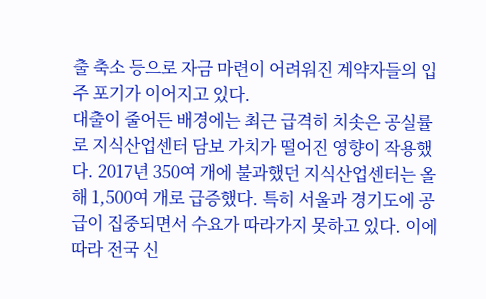출 축소 등으로 자금 마련이 어려워진 계약자들의 입주 포기가 이어지고 있다.
대출이 줄어든 배경에는 최근 급격히 치솟은 공실률로 지식산업센터 담보 가치가 떨어진 영향이 작용했다. 2017년 350여 개에 불과했던 지식산업센터는 올해 1,500여 개로 급증했다. 특히 서울과 경기도에 공급이 집중되면서 수요가 따라가지 못하고 있다. 이에 따라 전국 신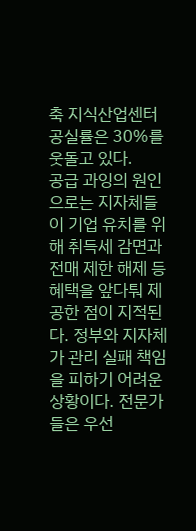축 지식산업센터 공실률은 30%를 웃돌고 있다.
공급 과잉의 원인으로는 지자체들이 기업 유치를 위해 취득세 감면과 전매 제한 해제 등 혜택을 앞다퉈 제공한 점이 지적된다. 정부와 지자체가 관리 실패 책임을 피하기 어려운 상황이다. 전문가들은 우선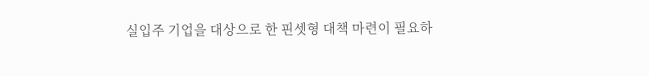실입주 기업을 대상으로 한 핀셋형 대책 마련이 필요하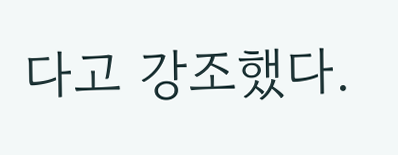다고 강조했다.